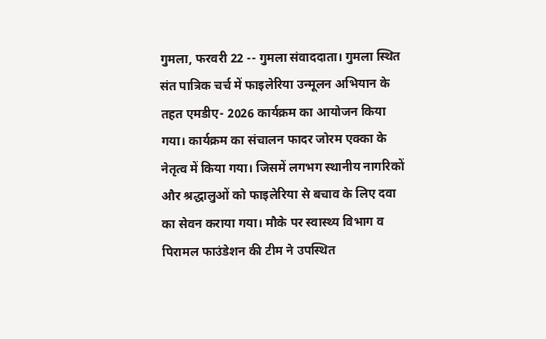गुमला, फरवरी 22 -- गुमला संवाददाता। गुमला स्थित संत पात्रिक चर्च में फाइलेरिया उन्मूलन अभियान के तहत एमडीए- 2026 कार्यक्रम का आयोजन किया गया। कार्यक्रम का संचालन फादर जोरम एक्का के नेतृत्व में किया गया। जिसमें लगभग स्थानीय नागरिकों और श्रद्धालुओं को फाइलेरिया से बचाव के लिए दवा का सेवन कराया गया। मौके पर स्वास्थ्य विभाग व पिरामल फाउंडेशन की टीम ने उपस्थित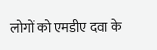लोगों को एमडीए दवा के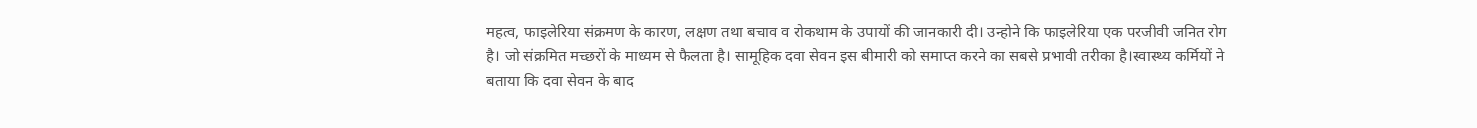महत्व, फाइलेरिया संक्रमण के कारण, लक्षण तथा बचाव व रोकथाम के उपायों की जानकारी दी। उन्होने कि फाइलेरिया एक परजीवी जनित रोग है। जो संक्रमित मच्छरों के माध्यम से फैलता है। सामूहिक दवा सेवन इस बीमारी को समाप्त करने का सबसे प्रभावी तरीका है।स्वास्थ्य कर्मियों ने बताया कि दवा सेवन के बाद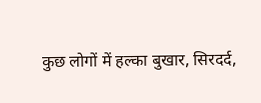कुछ लोगों में हल्का बुखार, सिरदर्द,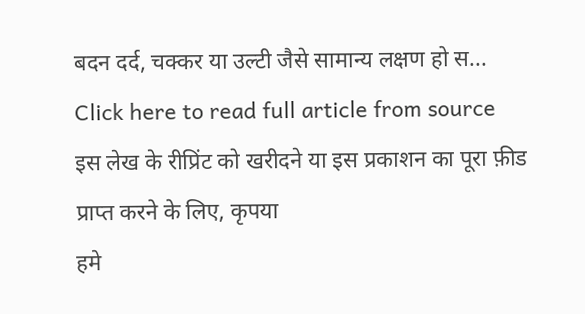बदन दर्द, चक्कर या उल्टी जैसे सामान्य लक्षण हो स...
Click here to read full article from source
इस लेख के रीप्रिंट को खरीदने या इस प्रकाशन का पूरा फ़ीड प्राप्त करने के लिए, कृपया
हमे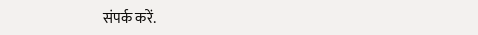संपर्क करें.